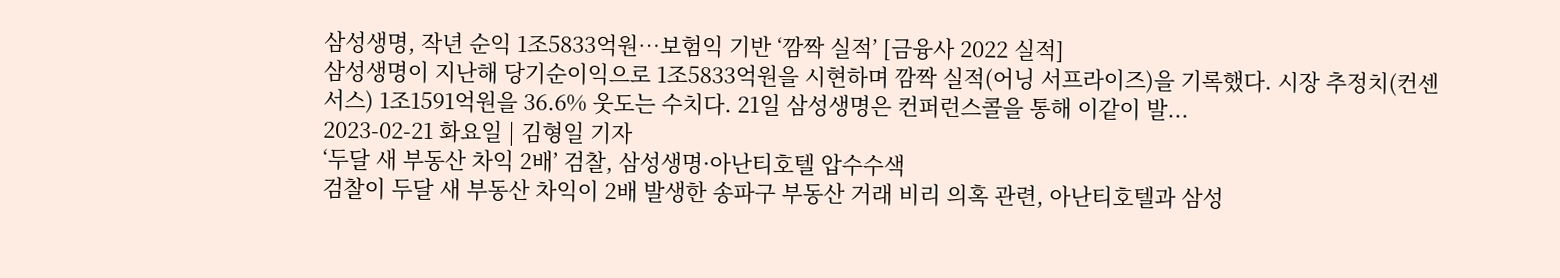삼성생명, 작년 순익 1조5833억원…보험익 기반 ‘깜짝 실적’ [금융사 2022 실적]
삼성생명이 지난해 당기순이익으로 1조5833억원을 시현하며 깜짝 실적(어닝 서프라이즈)을 기록했다. 시장 추정치(컨센서스) 1조1591억원을 36.6% 웃도는 수치다. 21일 삼성생명은 컨퍼런스콜을 통해 이같이 발...
2023-02-21 화요일 | 김형일 기자
‘두달 새 부동산 차익 2배’ 검찰, 삼성생명·아난티호텔 압수수색
검찰이 두달 새 부동산 차익이 2배 발생한 송파구 부동산 거래 비리 의혹 관련, 아난티호텔과 삼성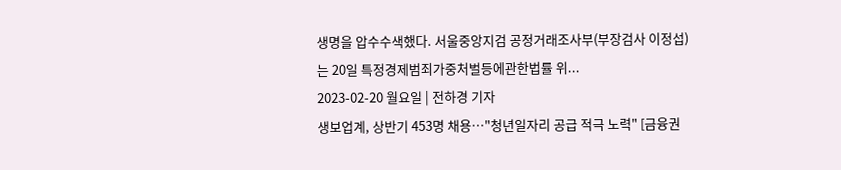생명을 압수수색했다. 서울중앙지검 공정거래조사부(부장검사 이정섭)는 20일 특정경제범죄가중처벌등에관한법률 위...
2023-02-20 월요일 | 전하경 기자
생보업계, 상반기 453명 채용…"청년일자리 공급 적극 노력" [금융권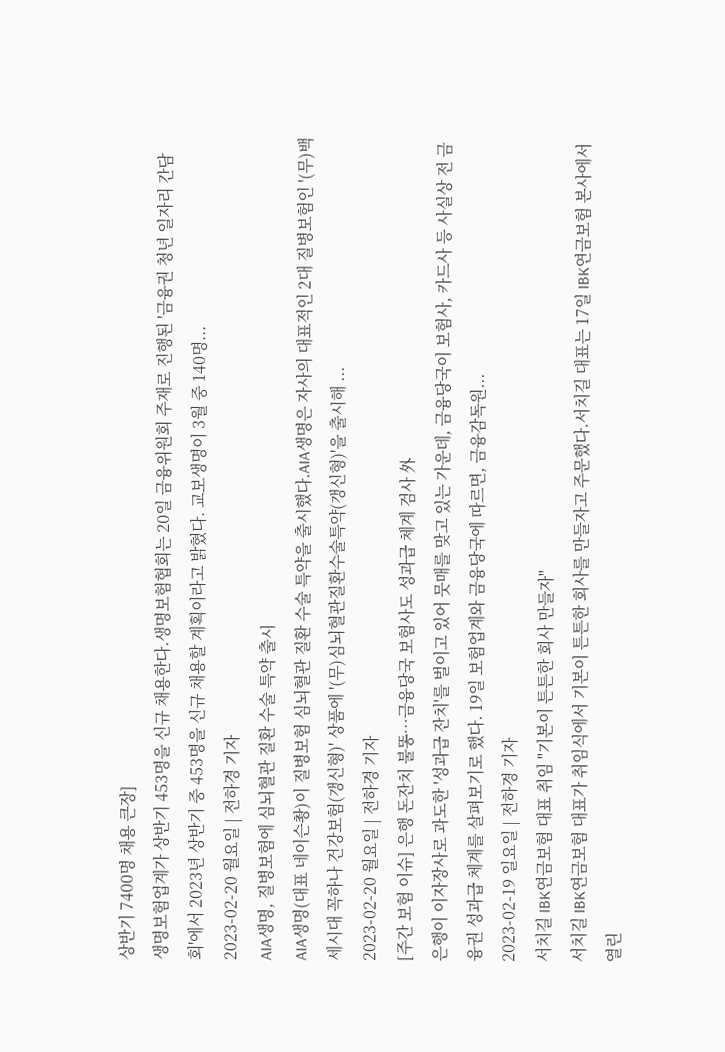상반기 7400명 채용 큰장]
생명보험업계가 상반기 453명을 신규 채용한다.생명보험협회는 20일 금융위원회 주재로 진행된 '금융권 청년 일자리 간담회'에서 2023년 상반기 중 453명을 신규 채용할 계획이라고 밝혔다. 교보생명이 3월 중 140명...
2023-02-20 월요일 | 전하경 기자
AIA생명, 질병보험에 심뇌혈관 질환 수술 특약 출시
AIA생명(대표 네이슨촹)이 질병보험 심뇌혈관 질환 수술 특약을 출시했다.AIA생명은 자사의 대표적인 2대 질병보험인 '(무)백세시대 꼭하나 건강보험(갱신형)' 상품에 '(무)심뇌혈관질환수술특약(갱신형)'을 출시해 ...
2023-02-20 월요일 | 전하경 기자
[주간 보험 이슈] 은행 돈잔치 불똥…금융당국 보험사도 성과급 체계 검사 外
은행이 이자장사로 과도한 '성과급 잔치'를 벌이고 있어 뭇매를 맞고 있는 가운데, 금융당국이 보험사, 카드사 등 사실상 전 금융권 성과급 체계를 살펴보기로 했다. 19일 보험업계와 금융당국에 따르면, 금융감독원...
2023-02-19 일요일 | 전하경 기자
서치길 IBK연금보험 대표 취임 "기본이 튼튼한 회사 만들자"
서치길 IBK연금보험 대표가 취임식에서 기본이 튼튼한 회사를 만들자고 주문했다.서치길 대표는 17일 IBK연금보험 본사에서 열린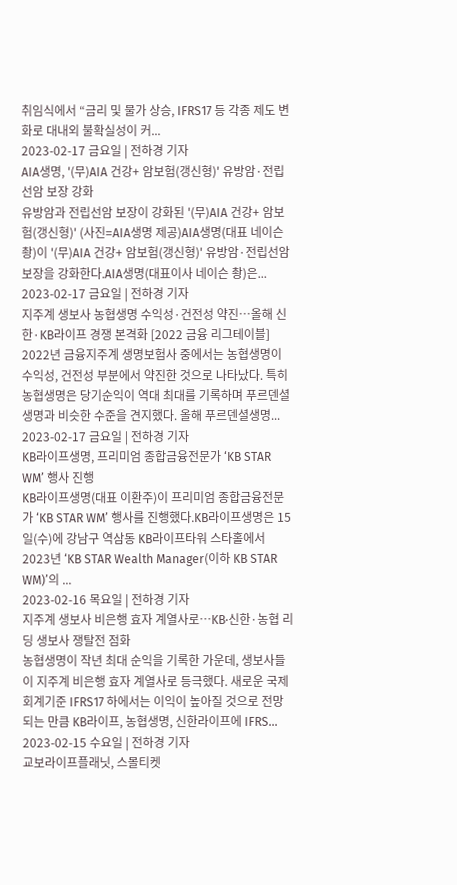취임식에서 “금리 및 물가 상승, IFRS17 등 각종 제도 변화로 대내외 불확실성이 커...
2023-02-17 금요일 | 전하경 기자
AIA생명, '(무)AIA 건강+ 암보험(갱신형)' 유방암·전립선암 보장 강화
유방암과 전립선암 보장이 강화된 '(무)AIA 건강+ 암보험(갱신형)' (사진=AIA생명 제공)AIA생명(대표 네이슨촹)이 '(무)AIA 건강+ 암보험(갱신형)' 유방암·전립선암 보장을 강화한다.AIA생명(대표이사 네이슨 촹)은...
2023-02-17 금요일 | 전하경 기자
지주계 생보사 농협생명 수익성·건전성 약진…올해 신한·KB라이프 경쟁 본격화 [2022 금융 리그테이블]
2022년 금융지주계 생명보험사 중에서는 농협생명이 수익성, 건전성 부분에서 약진한 것으로 나타났다. 특히 농협생명은 당기순익이 역대 최대를 기록하며 푸르덴셜생명과 비슷한 수준을 견지했다. 올해 푸르덴셜생명...
2023-02-17 금요일 | 전하경 기자
KB라이프생명, 프리미엄 종합금융전문가 ‘KB STAR WM’ 행사 진행
KB라이프생명(대표 이환주)이 프리미엄 종합금융전문가 ‘KB STAR WM’ 행사를 진행했다.KB라이프생명은 15일(수)에 강남구 역삼동 KB라이프타워 스타홀에서 2023년 ‘KB STAR Wealth Manager(이하 KB STAR WM)’의 ...
2023-02-16 목요일 | 전하경 기자
지주계 생보사 비은행 효자 계열사로…KB·신한·농협 리딩 생보사 쟁탈전 점화
농협생명이 작년 최대 순익을 기록한 가운데, 생보사들이 지주계 비은행 효자 계열사로 등극했다. 새로운 국제회계기준 IFRS17 하에서는 이익이 높아질 것으로 전망되는 만큼 KB라이프, 농협생명, 신한라이프에 IFRS...
2023-02-15 수요일 | 전하경 기자
교보라이프플래닛, 스몰티켓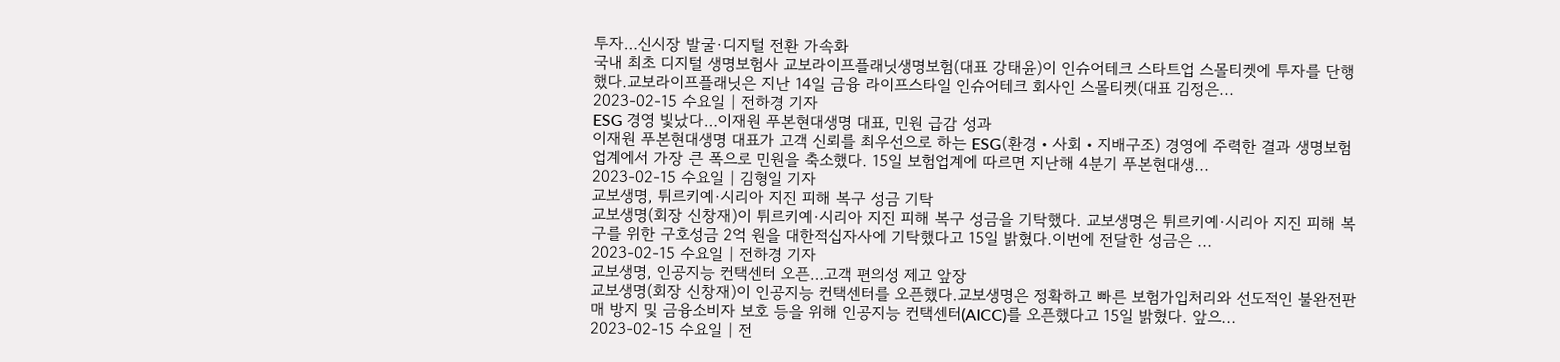투자…신시장 발굴·디지털 전환 가속화
국내 최초 디지털 생명보험사 교보라이프플래닛생명보험(대표 강태윤)이 인슈어테크 스타트업 스몰티켓에 투자를 단행했다.교보라이프플래닛은 지난 14일 금융 라이프스타일 인슈어테크 회사인 스몰티켓(대표 김정은...
2023-02-15 수요일 | 전하경 기자
ESG 경영 빛났다…이재원 푸본현대생명 대표, 민원 급감 성과
이재원 푸본현대생명 대표가 고객 신뢰를 최우선으로 하는 ESG(환경‧사회‧지배구조) 경영에 주력한 결과 생명보험업계에서 가장 큰 폭으로 민원을 축소했다. 15일 보험업계에 따르면 지난해 4분기 푸본현대생...
2023-02-15 수요일 | 김형일 기자
교보생명, 튀르키예·시리아 지진 피해 복구 성금 기탁
교보생명(회장 신창재)이 튀르키예·시리아 지진 피해 복구 성금을 기탁했다. 교보생명은 튀르키예·시리아 지진 피해 복구를 위한 구호성금 2억 원을 대한적십자사에 기탁했다고 15일 밝혔다.이번에 전달한 성금은 ...
2023-02-15 수요일 | 전하경 기자
교보생명, 인공지능 컨택센터 오픈…고객 편의성 제고 앞장
교보생명(회장 신창재)이 인공지능 컨택센터를 오픈했다.교보생명은 정확하고 빠른 보험가입처리와 선도적인 불완전판매 방지 및 금융소비자 보호 등을 위해 인공지능 컨택센터(AICC)를 오픈했다고 15일 밝혔다. 앞으...
2023-02-15 수요일 | 전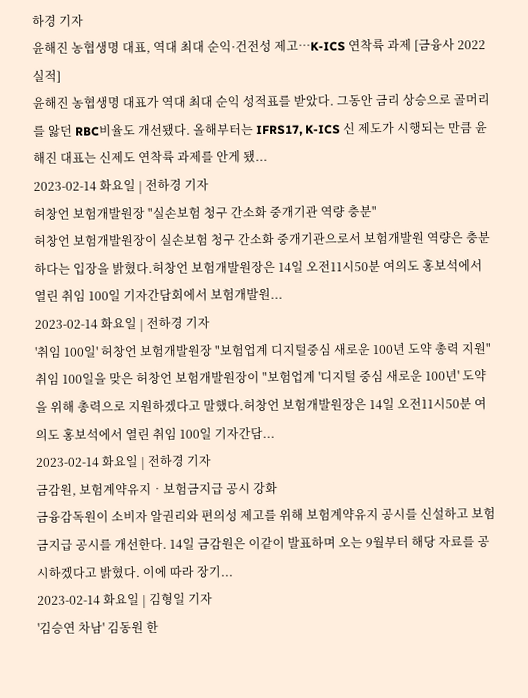하경 기자
윤해진 농협생명 대표, 역대 최대 순익·건전성 제고…K-ICS 연착륙 과제 [금융사 2022 실적]
윤해진 농협생명 대표가 역대 최대 순익 성적표를 받았다. 그동안 금리 상승으로 골머리를 앓던 RBC비율도 개선됐다. 올해부터는 IFRS17, K-ICS 신 제도가 시행되는 만큼 윤해진 대표는 신제도 연착륙 과제를 안게 됐...
2023-02-14 화요일 | 전하경 기자
허창언 보험개발원장 "실손보험 청구 간소화 중개기관 역량 충분"
허창언 보험개발원장이 실손보험 청구 간소화 중개기관으로서 보험개발원 역량은 충분하다는 입장을 밝혔다.허창언 보험개발원장은 14일 오전11시50분 여의도 홍보석에서 열린 취임 100일 기자간담회에서 보험개발원...
2023-02-14 화요일 | 전하경 기자
'취임 100일' 허창언 보험개발원장 "보험업계 디지털중심 새로운 100년 도약 총력 지원"
취임 100일을 맞은 허창언 보험개발원장이 "보험업계 '디지털 중심 새로운 100년' 도약을 위해 총력으로 지원하겠다고 말했다.허창언 보험개발원장은 14일 오전11시50분 여의도 홍보석에서 열린 취임 100일 기자간담...
2023-02-14 화요일 | 전하경 기자
금감원, 보험계약유지‧보험금지급 공시 강화
금융감독원이 소비자 알권리와 편의성 제고를 위해 보험계약유지 공시를 신설하고 보험금지급 공시를 개선한다. 14일 금감원은 이같이 발표하며 오는 9월부터 해당 자료를 공시하겠다고 밝혔다. 이에 따라 장기...
2023-02-14 화요일 | 김형일 기자
'김승연 차남' 김동원 한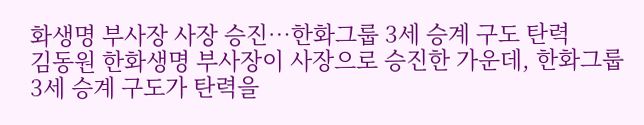화생명 부사장 사장 승진…한화그룹 3세 승계 구도 탄력
김동원 한화생명 부사장이 사장으로 승진한 가운데, 한화그룹 3세 승계 구도가 탄력을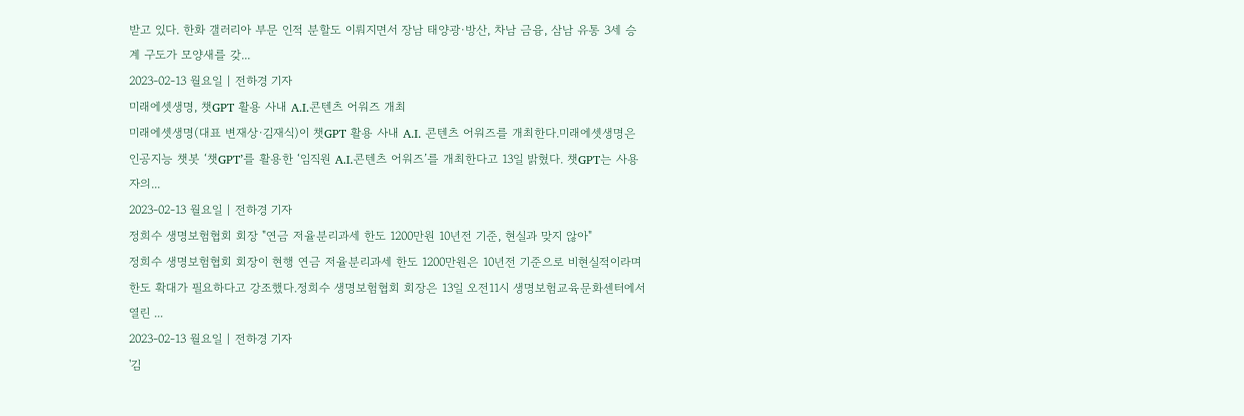받고 있다. 한화 갤러리아 부문 인적 분할도 이뤄지면서 장남 태양광·방산, 차남 금융, 삼남 유통 3세 승계 구도가 모양새를 갖...
2023-02-13 월요일 | 전하경 기자
미래에셋생명, 챗GPT 활용 사내 A.I.콘텐츠 어워즈 개최
미래에셋생명(대표 변재상·김재식)이 챗GPT 활용 사내 A.I. 콘텐츠 어워즈를 개최한다.미래에셋생명은 인공지능 챗봇 ‘챗GPT’를 활용한 ‘임직원 A.I.콘텐츠 어워즈’를 개최한다고 13일 밝혔다. 챗GPT는 사용자의...
2023-02-13 월요일 | 전하경 기자
정희수 생명보험협회 회장 "연금 저율분리과세 한도 1200만원 10년전 기준, 현실과 맞지 않아"
정희수 생명보험협회 회장이 현행 연금 저율분리과세 한도 1200만원은 10년전 기준으로 비현실적이라며 한도 확대가 필요하다고 강조했다.정희수 생명보험협회 회장은 13일 오전11시 생명보험교육문화센터에서 열린 ...
2023-02-13 월요일 | 전하경 기자
'김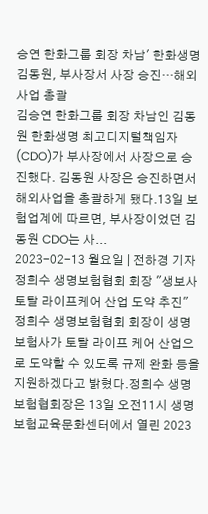승연 한화그룹 회장 차남' 한화생명 김동원, 부사장서 사장 승진…해외사업 총괄
김승연 한화그룹 회장 차남인 김동원 한화생명 최고디지털책임자(CDO)가 부사장에서 사장으로 승진했다. 김동원 사장은 승진하면서 해외사업을 총괄하게 됐다.13일 보험업계에 따르면, 부사장이었던 김동원 CDO는 사...
2023-02-13 월요일 | 전하경 기자
정희수 생명보험협회 회장 "생보사 토탈 라이프케어 산업 도약 추진"
정희수 생명보험협회 회장이 생명보험사가 토탈 라이프 케어 산업으로 도약할 수 있도록 규제 완화 등을 지원하겠다고 밝혔다.정희수 생명보험협회장은 13일 오전11시 생명보험교육문화센터에서 열린 2023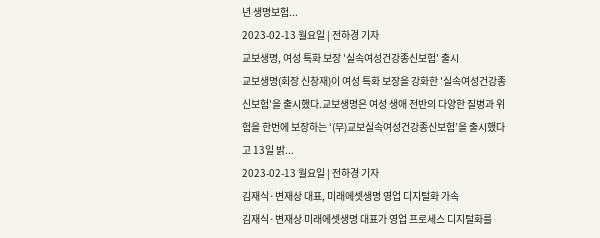년 생명보험...
2023-02-13 월요일 | 전하경 기자
교보생명, 여성 특화 보장 '실속여성건강종신보험' 출시
교보생명(회장 신창재)이 여성 특화 보장을 강화한 '실속여성건강종신보험'을 출시했다.교보생명은 여성 생애 전반의 다양한 질병과 위험을 한번에 보장하는 ‘(무)교보실속여성건강종신보험’을 출시했다고 13일 밝...
2023-02-13 월요일 | 전하경 기자
김재식·변재상 대표, 미래에셋생명 영업 디지털화 가속
김재식·변재상 미래에셋생명 대표가 영업 프로세스 디지털화를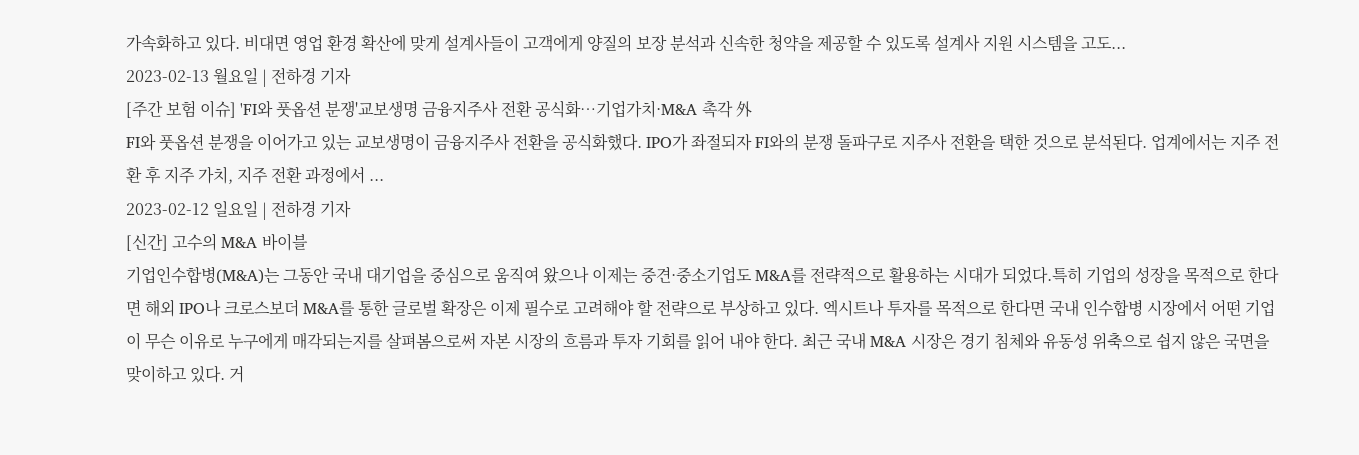가속화하고 있다. 비대면 영업 환경 확산에 맞게 설계사들이 고객에게 양질의 보장 분석과 신속한 청약을 제공할 수 있도록 설계사 지원 시스템을 고도...
2023-02-13 월요일 | 전하경 기자
[주간 보험 이슈] 'FI와 풋옵션 분쟁'교보생명 금융지주사 전환 공식화…기업가치·M&A 촉각 外
FI와 풋옵션 분쟁을 이어가고 있는 교보생명이 금융지주사 전환을 공식화했다. IPO가 좌절되자 FI와의 분쟁 돌파구로 지주사 전환을 택한 것으로 분석된다. 업계에서는 지주 전환 후 지주 가치, 지주 전환 과정에서 ...
2023-02-12 일요일 | 전하경 기자
[신간] 고수의 M&A 바이블
기업인수합병(M&A)는 그동안 국내 대기업을 중심으로 움직여 왔으나 이제는 중견·중소기업도 M&A를 전략적으로 활용하는 시대가 되었다.특히 기업의 성장을 목적으로 한다면 해외 IPO나 크로스보더 M&A를 통한 글로벌 확장은 이제 필수로 고려해야 할 전략으로 부상하고 있다. 엑시트나 투자를 목적으로 한다면 국내 인수합병 시장에서 어떤 기업이 무슨 이유로 누구에게 매각되는지를 살펴봄으로써 자본 시장의 흐름과 투자 기회를 읽어 내야 한다. 최근 국내 M&A 시장은 경기 침체와 유동성 위축으로 쉽지 않은 국면을 맞이하고 있다. 거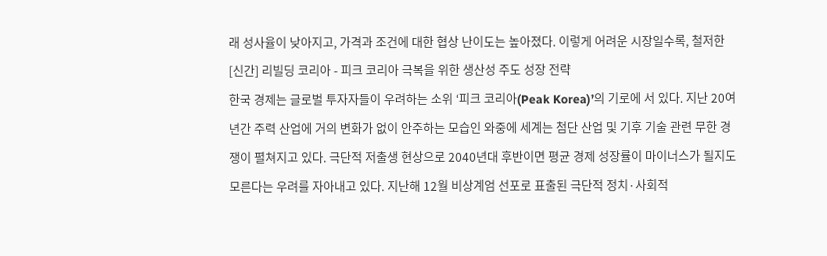래 성사율이 낮아지고, 가격과 조건에 대한 협상 난이도는 높아졌다. 이렇게 어려운 시장일수록, 철저한
[신간] 리빌딩 코리아 - 피크 코리아 극복을 위한 생산성 주도 성장 전략
한국 경제는 글로벌 투자자들이 우려하는 소위 ‘피크 코리아(Peak Korea)’의 기로에 서 있다. 지난 20여 년간 주력 산업에 거의 변화가 없이 안주하는 모습인 와중에 세계는 첨단 산업 및 기후 기술 관련 무한 경쟁이 펼쳐지고 있다. 극단적 저출생 현상으로 2040년대 후반이면 평균 경제 성장률이 마이너스가 될지도 모른다는 우려를 자아내고 있다. 지난해 12월 비상계엄 선포로 표출된 극단적 정치·사회적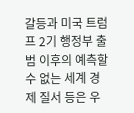갈등과 미국 트럼프 2기 행정부 출범 이후의 예측할 수 없는 세계 경제 질서 등은 우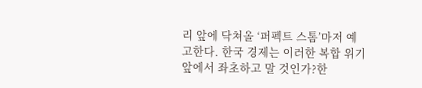리 앞에 닥쳐올 ‘퍼펙트 스톰’마저 예고한다. 한국 경제는 이러한 복합 위기 앞에서 좌초하고 말 것인가?한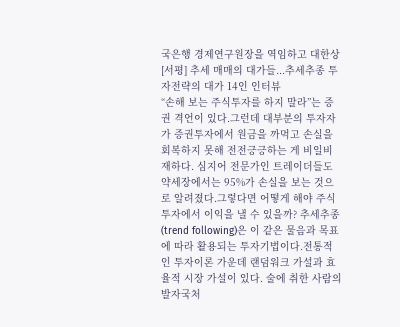국은행 경제연구원장을 역임하고 대한상
[서평] 추세 매매의 대가들...추세추종 투자전략의 대가 14인 인터뷰
“손해 보는 주식투자를 하지 말라”는 증권 격언이 있다.그런데 대부분의 투자자가 증권투자에서 원금을 까먹고 손실을 회복하지 못해 전전긍긍하는 게 비일비재하다. 심지어 전문가인 트레이더들도 약세장에서는 95%가 손실을 보는 것으로 알려졌다.그렇다면 어떻게 해야 주식투자에서 이익을 낼 수 있을까? 추세추종(trend following)은 이 같은 물음과 목표에 따라 활용되는 투자기법이다.전통적인 투자이론 가운데 랜덤워크 가설과 효율적 시장 가설이 있다. 술에 취한 사람의 발자국처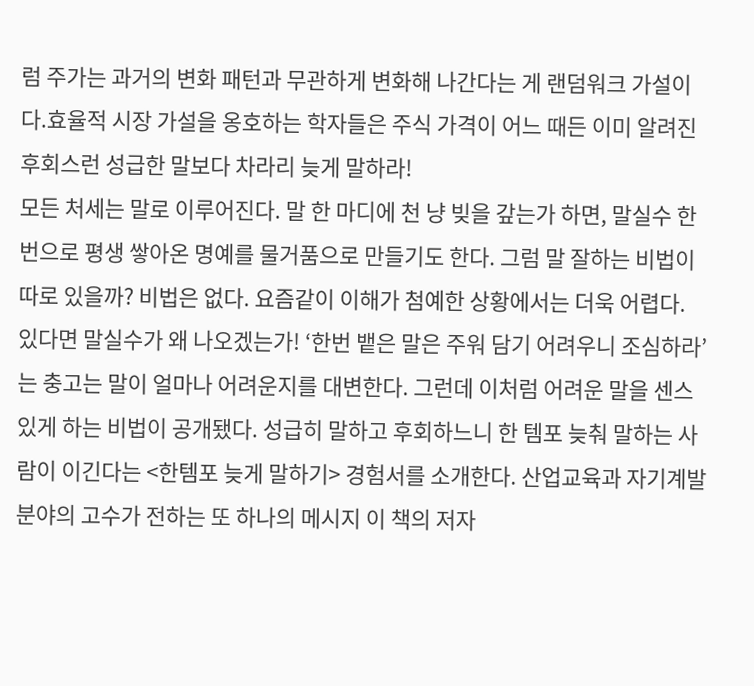럼 주가는 과거의 변화 패턴과 무관하게 변화해 나간다는 게 랜덤워크 가설이다.효율적 시장 가설을 옹호하는 학자들은 주식 가격이 어느 때든 이미 알려진
후회스런 성급한 말보다 차라리 늦게 말하라!
모든 처세는 말로 이루어진다. 말 한 마디에 천 냥 빚을 갚는가 하면, 말실수 한 번으로 평생 쌓아온 명예를 물거품으로 만들기도 한다. 그럼 말 잘하는 비법이 따로 있을까? 비법은 없다. 요즘같이 이해가 첨예한 상황에서는 더욱 어렵다. 있다면 말실수가 왜 나오겠는가! ‘한번 뱉은 말은 주워 담기 어려우니 조심하라’는 충고는 말이 얼마나 어려운지를 대변한다. 그런데 이처럼 어려운 말을 센스있게 하는 비법이 공개됐다. 성급히 말하고 후회하느니 한 템포 늦춰 말하는 사람이 이긴다는 <한템포 늦게 말하기> 경험서를 소개한다. 산업교육과 자기계발 분야의 고수가 전하는 또 하나의 메시지 이 책의 저자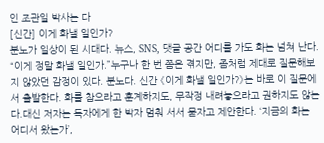인 조관일 박사는 다
[신간] 이게 화낼 일인가?
분노가 일상이 된 시대다. 뉴스, SNS, 댓글 공간 어디를 가도 화는 넘쳐 난다. “이게 정말 화낼 일인가.”누구나 한 번 쯤은 겪지만, 좀처럼 제대로 질문해보지 않았던 감정이 있다. 분노다. 신간 《이게 화낼 일인가?》는 바로 이 질문에서 출발한다. 화를 참으라고 훈계하지도, 무작정 내려놓으라고 권하지도 않는다.대신 저자는 독자에게 한 박자 멈춰 서서 묻자고 제안한다. ‘지금의 화는 어디서 왔는가’,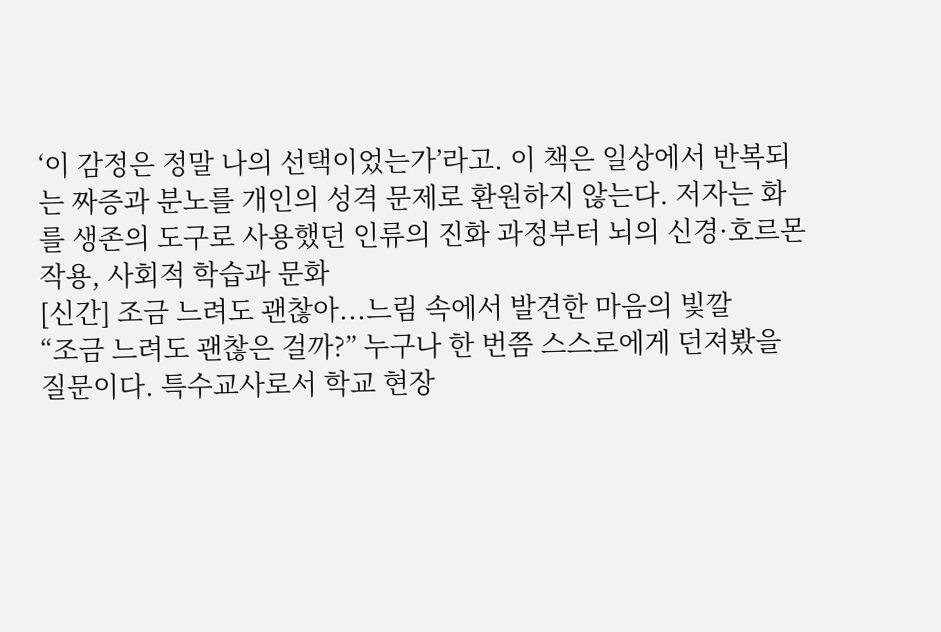‘이 감정은 정말 나의 선택이었는가’라고. 이 책은 일상에서 반복되는 짜증과 분노를 개인의 성격 문제로 환원하지 않는다. 저자는 화를 생존의 도구로 사용했던 인류의 진화 과정부터 뇌의 신경·호르몬 작용, 사회적 학습과 문화
[신간] 조금 느려도 괜찮아...느림 속에서 발견한 마음의 빛깔
“조금 느려도 괜찮은 걸까?” 누구나 한 번쯤 스스로에게 던져봤을 질문이다. 특수교사로서 학교 현장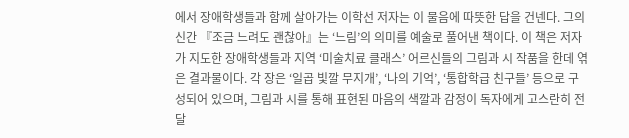에서 장애학생들과 함께 살아가는 이학선 저자는 이 물음에 따뜻한 답을 건넨다. 그의 신간 『조금 느려도 괜찮아』는 ‘느림’의 의미를 예술로 풀어낸 책이다. 이 책은 저자가 지도한 장애학생들과 지역 ‘미술치료 클래스’ 어르신들의 그림과 시 작품을 한데 엮은 결과물이다. 각 장은 ‘일곱 빛깔 무지개’, ‘나의 기억’, ‘통합학급 친구들’ 등으로 구성되어 있으며, 그림과 시를 통해 표현된 마음의 색깔과 감정이 독자에게 고스란히 전달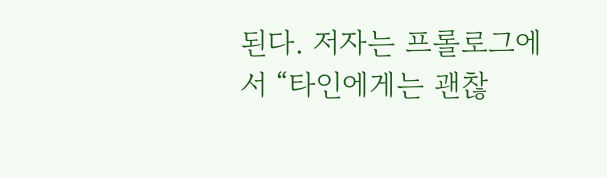된다. 저자는 프롤로그에서 “타인에게는 괜찮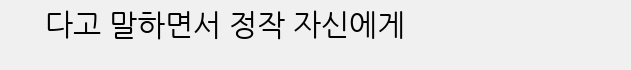다고 말하면서 정작 자신에게